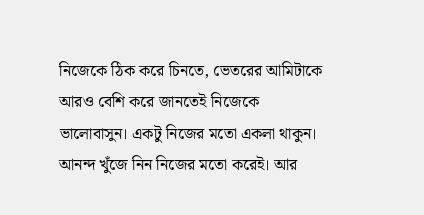নিজেকে ঠিক করে চিনতে, ভেতরের আমিটাকে আরও বেশি করে জানতেই নিজেকে ভালোবাসুন। একটু নিজের মতো একলা থাকুন। আনন্দ খুঁজে নিন নিজের মতো করেই। আর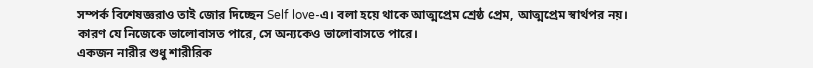সম্পর্ক বিশেষজ্ঞরাও তাই জোর দিচ্ছেন Self love-এ। বলা হয়ে থাকে আত্মপ্রেম শ্রেষ্ঠ প্রেম, আত্মপ্রেম স্বার্থপর নয়। কারণ যে নিজেকে ভালোবাসত পারে, সে অন্যকেও ভালোবাসতে পারে।
একজন নারীর শুধু শারীরিক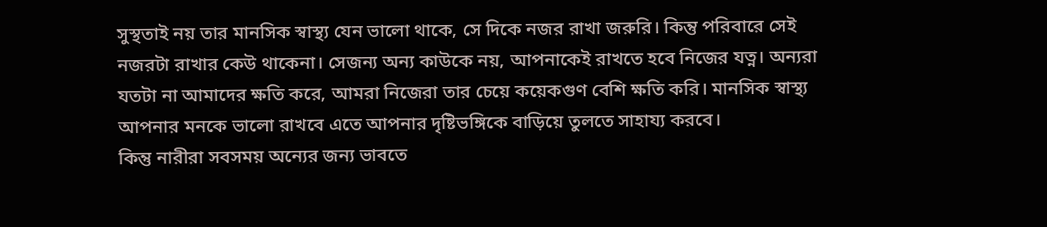সুস্থতাই নয় তার মানসিক স্বাস্থ্য যেন ভালো থাকে, সে দিকে নজর রাখা জরুরি। কিন্তু পরিবারে সেই নজরটা রাখার কেউ থাকেনা। সেজন্য অন্য কাউকে নয়, আপনাকেই রাখতে হবে নিজের যত্ন। অন্যরা যতটা না আমাদের ক্ষতি করে, আমরা নিজেরা তার চেয়ে কয়েকগুণ বেশি ক্ষতি করি। মানসিক স্বাস্থ্য আপনার মনকে ভালো রাখবে এতে আপনার দৃষ্টিভঙ্গিকে বাড়িয়ে তুলতে সাহায্য করবে।
কিন্তু নারীরা সবসময় অন্যের জন্য ভাবতে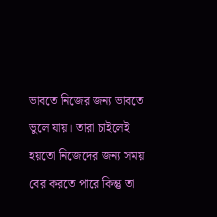ভাবতে নিজের জন্য ভাবতে ভুলে যায়। তারা চাইলেই হয়তো নিজেদের জন্য সময় বের করতে পারে কিন্তু তা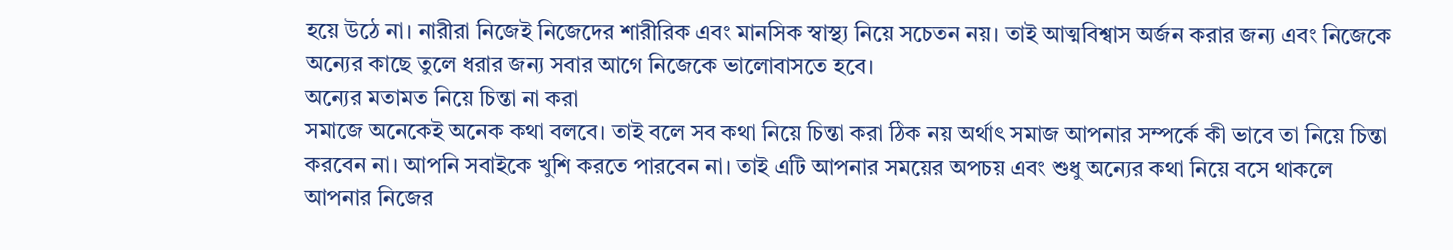হয়ে উঠে না। নারীরা নিজেই নিজেদের শারীরিক এবং মানসিক স্বাস্থ্য নিয়ে সচেতন নয়। তাই আত্মবিশ্বাস অর্জন করার জন্য এবং নিজেকে অন্যের কাছে তুলে ধরার জন্য সবার আগে নিজেকে ভালোবাসতে হবে।
অন্যের মতামত নিয়ে চিন্তা না করা
সমাজে অনেকেই অনেক কথা বলবে। তাই বলে সব কথা নিয়ে চিন্তা করা ঠিক নয় অর্থাৎ সমাজ আপনার সম্পর্কে কী ভাবে তা নিয়ে চিন্তা করবেন না। আপনি সবাইকে খুশি করতে পারবেন না। তাই এটি আপনার সময়ের অপচয় এবং শুধু অন্যের কথা নিয়ে বসে থাকলে আপনার নিজের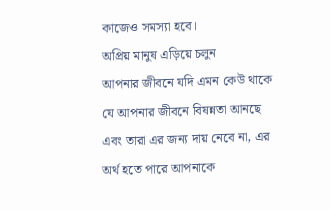কাজেও সমস্যা হবে।
অপ্রিয় মানুষ এড়িয়ে চলুন
আপনার জীবনে যদি এমন কেউ থাকে যে আপনার জীবনে বিষন্নতা আনছে এবং তারা এর জন্য দায় নেবে না, এর অর্থ হতে পারে আপনাকে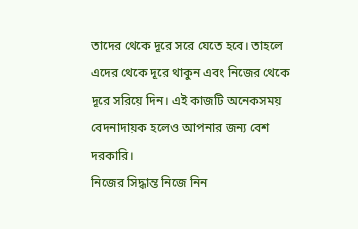তাদের থেকে দূরে সরে যেতে হবে। তাহলে এদের থেকে দূরে থাকুন এবং নিজের থেকে দূরে সরিয়ে দিন। এই কাজটি অনেকসময় বেদনাদায়ক হলেও আপনার জন্য বেশ দরকারি।
নিজের সিদ্ধান্ত নিজে নিন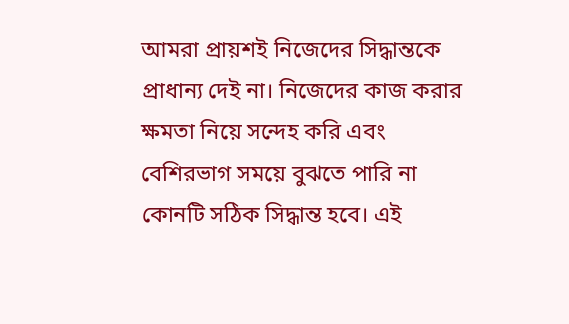আমরা প্রায়শই নিজেদের সিদ্ধান্তকে প্রাধান্য দেই না। নিজেদের কাজ করার ক্ষমতা নিয়ে সন্দেহ করি এবং বেশিরভাগ সময়ে বুঝতে পারি না কোনটি সঠিক সিদ্ধান্ত হবে। এই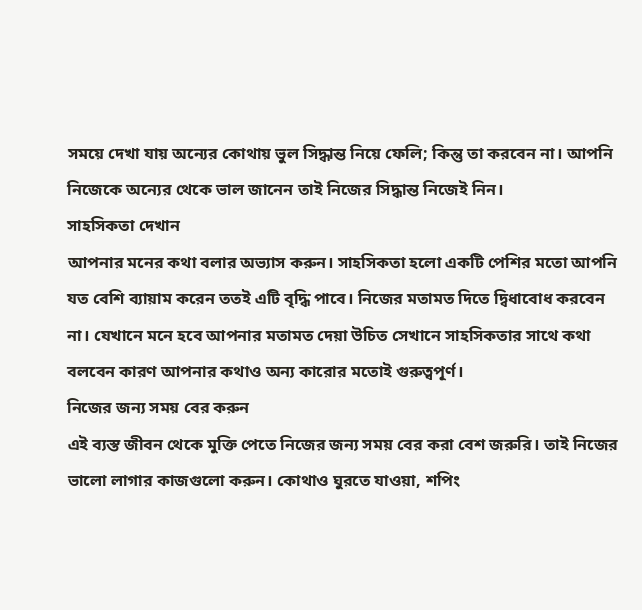সময়ে দেখা যায় অন্যের কোথায় ভুল সিদ্ধান্ত নিয়ে ফেলি; কিন্তু তা করবেন না। আপনি নিজেকে অন্যের থেকে ভাল জানেন তাই নিজের সিদ্ধান্ত নিজেই নিন।
সাহসিকতা দেখান
আপনার মনের কথা বলার অভ্যাস করুন। সাহসিকতা হলো একটি পেশির মতো আপনি যত বেশি ব্যায়াম করেন ততই এটি বৃদ্ধি পাবে। নিজের মতামত দিতে দ্বিধাবোধ করবেন না। যেখানে মনে হবে আপনার মতামত দেয়া উচিত সেখানে সাহসিকতার সাথে কথা বলবেন কারণ আপনার কথাও অন্য কারোর মতোই গুরুত্বপূর্ণ।
নিজের জন্য সময় বের করুন
এই ব্যস্ত জীবন থেকে মুক্তি পেতে নিজের জন্য সময় বের করা বেশ জরুরি। তাই নিজের ভালো লাগার কাজগুলো করুন। কোথাও ঘুরতে যাওয়া, শপিং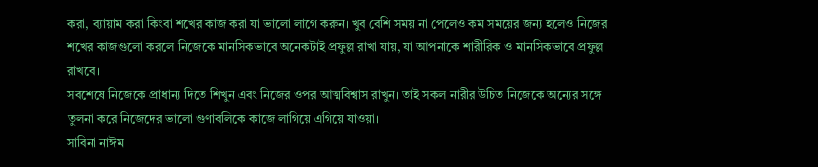করা, ব্যায়াম করা কিংবা শখের কাজ করা যা ভালো লাগে করুন। খুব বেশি সময় না পেলেও কম সময়ের জন্য হলেও নিজের শখের কাজগুলো করলে নিজেকে মানসিকভাবে অনেকটাই প্রফুল্ল রাখা যায়, যা আপনাকে শারীরিক ও মানসিকভাবে প্রফুল্ল রাখবে।
সবশেষে নিজেকে প্রাধান্য দিতে শিখুন এবং নিজের ওপর আত্মবিশ্বাস রাখুন। তাই সকল নারীর উচিত নিজেকে অন্যের সঙ্গে তুলনা করে নিজেদের ভালো গুণাবলিকে কাজে লাগিয়ে এগিয়ে যাওয়া।
সাবিনা নাঈম